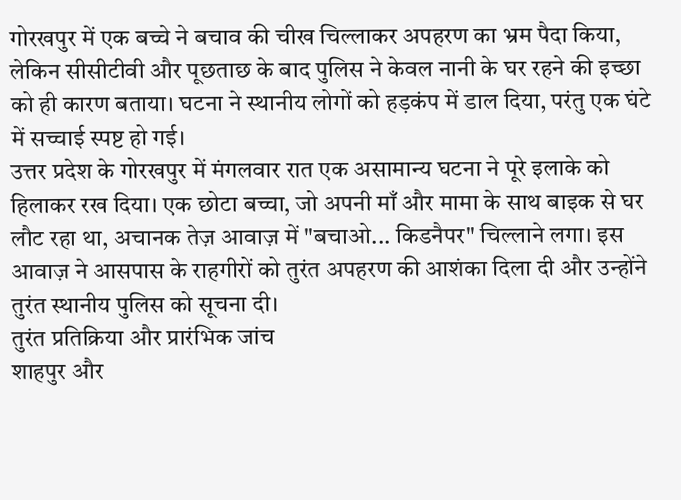गोरखपुर में एक बच्चे ने बचाव की चीख चिल्लाकर अपहरण का भ्रम पैदा किया, लेकिन सीसीटीवी और पूछताछ के बाद पुलिस ने केवल नानी के घर रहने की इच्छा को ही कारण बताया। घटना ने स्थानीय लोगों को हड़कंप में डाल दिया, परंतु एक घंटे में सच्चाई स्पष्ट हो गई।
उत्तर प्रदेश के गोरखपुर में मंगलवार रात एक असामान्य घटना ने पूरे इलाके को हिलाकर रख दिया। एक छोटा बच्चा, जो अपनी माँ और मामा के साथ बाइक से घर लौट रहा था, अचानक तेज़ आवाज़ में "बचाओ... किडनैपर" चिल्लाने लगा। इस आवाज़ ने आसपास के राहगीरों को तुरंत अपहरण की आशंका दिला दी और उन्होंने तुरंत स्थानीय पुलिस को सूचना दी।
तुरंत प्रतिक्रिया और प्रारंभिक जांच
शाहपुर और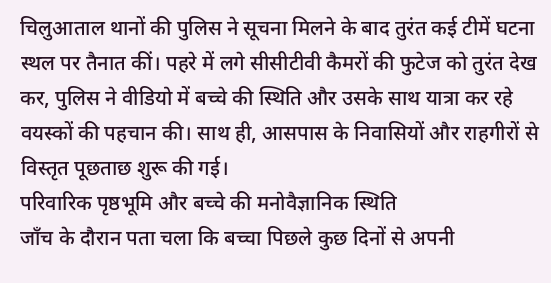चिलुआताल थानों की पुलिस ने सूचना मिलने के बाद तुरंत कई टीमें घटना स्थल पर तैनात कीं। पहरे में लगे सीसीटीवी कैमरों की फुटेज को तुरंत देख कर, पुलिस ने वीडियो में बच्चे की स्थिति और उसके साथ यात्रा कर रहे वयस्कों की पहचान की। साथ ही, आसपास के निवासियों और राहगीरों से विस्तृत पूछताछ शुरू की गई।
परिवारिक पृष्ठभूमि और बच्चे की मनोवैज्ञानिक स्थिति
जाँच के दौरान पता चला कि बच्चा पिछले कुछ दिनों से अपनी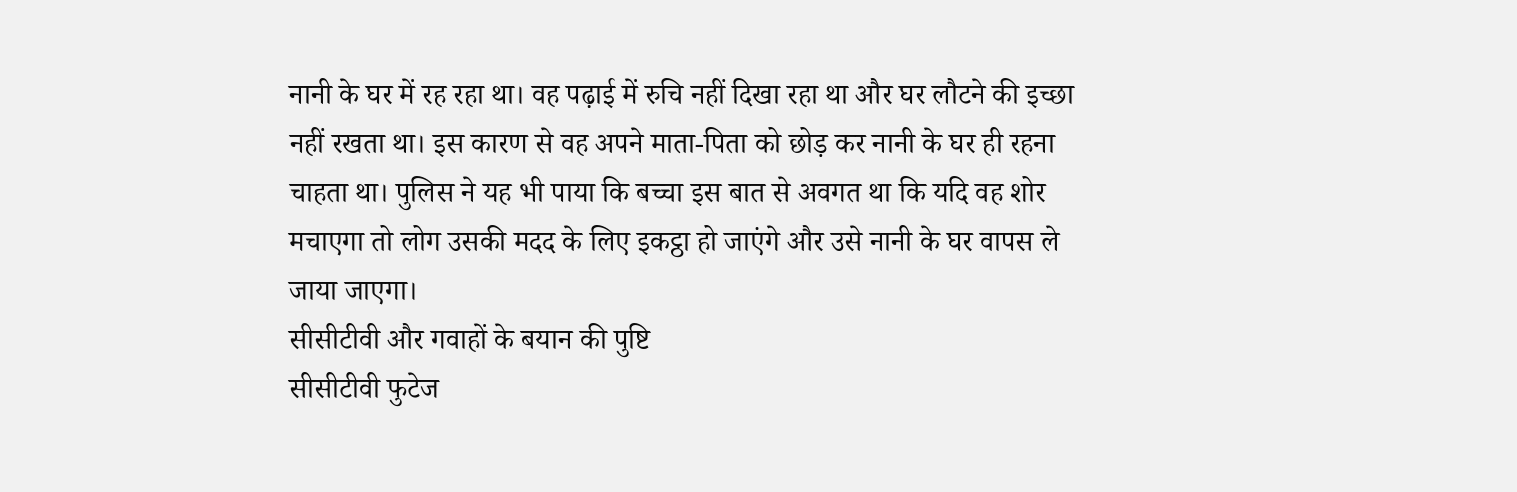नानी के घर में रह रहा था। वह पढ़ाई में रुचि नहीं दिखा रहा था और घर लौटने की इच्छा नहीं रखता था। इस कारण से वह अपने माता‑पिता को छोड़ कर नानी के घर ही रहना चाहता था। पुलिस ने यह भी पाया कि बच्चा इस बात से अवगत था कि यदि वह शोर मचाएगा तो लोग उसकी मदद के लिए इकट्ठा हो जाएंगे और उसे नानी के घर वापस ले जाया जाएगा।
सीसीटीवी और गवाहों के बयान की पुष्टि
सीसीटीवी फुटेज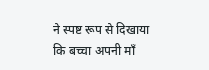ने स्पष्ट रूप से दिखाया कि बच्चा अपनी माँ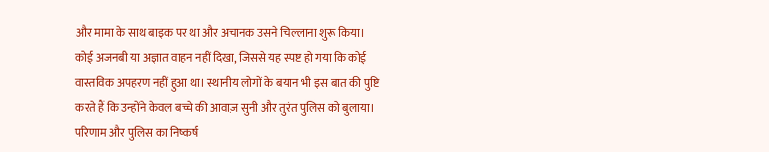और मामा के साथ बाइक पर था और अचानक उसने चिल्लाना शुरू किया। कोई अजनबी या अज्ञात वाहन नहीं दिखा, जिससे यह स्पष्ट हो गया कि कोई वास्तविक अपहरण नहीं हुआ था। स्थानीय लोगों के बयान भी इस बात की पुष्टि करते हैं कि उन्होंने केवल बच्चे की आवाज़ सुनी और तुरंत पुलिस को बुलाया।
परिणाम और पुलिस का निष्कर्ष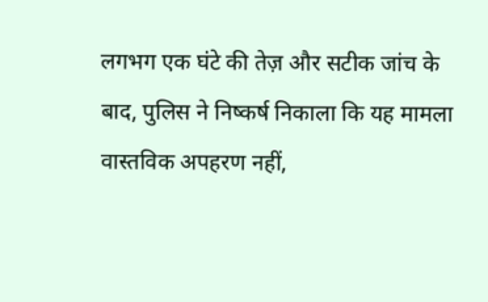लगभग एक घंटे की तेज़ और सटीक जांच के बाद, पुलिस ने निष्कर्ष निकाला कि यह मामला वास्तविक अपहरण नहीं,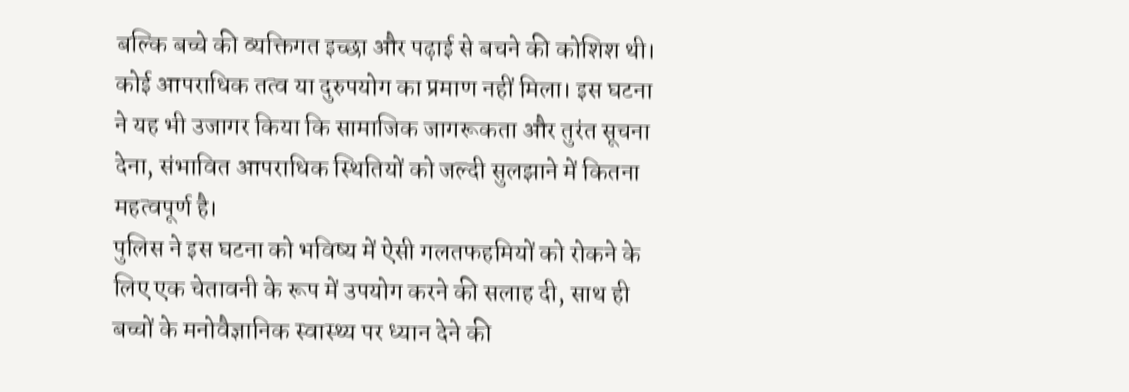बल्कि बच्चे की व्यक्तिगत इच्छा और पढ़ाई से बचने की कोशिश थी। कोई आपराधिक तत्व या दुरुपयोग का प्रमाण नहीं मिला। इस घटना ने यह भी उजागर किया कि सामाजिक जागरूकता और तुरंत सूचना देना, संभावित आपराधिक स्थितियों को जल्दी सुलझाने में कितना महत्वपूर्ण है।
पुलिस ने इस घटना को भविष्य में ऐसी गलतफहमियों को रोकने के लिए एक चेतावनी के रूप में उपयोग करने की सलाह दी, साथ ही बच्चों के मनोवैज्ञानिक स्वास्थ्य पर ध्यान देने की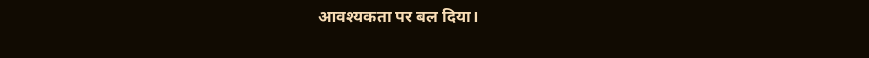आवश्यकता पर बल दिया।